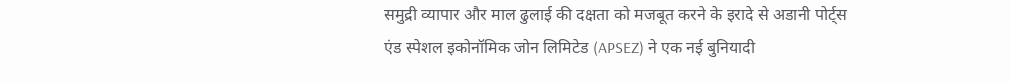समुद्री व्यापार और माल ढुलाई की दक्षता को मजबूत करने के इरादे से अडानी पोर्ट्स एंड स्पेशल इकोनॉमिक जोन लिमिटेड (APSEZ) ने एक नई बुनियादी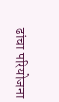ढांचा परियोजना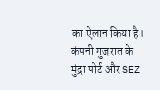का ऐलान किया है। कंपनी गुजरात के मुंद्रा पोर्ट और SEZ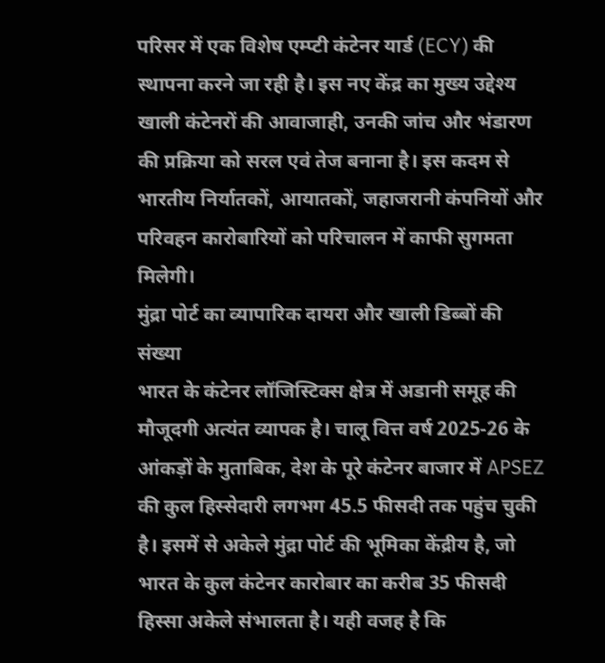परिसर में एक विशेष एम्प्टी कंटेनर यार्ड (ECY) की स्थापना करने जा रही है। इस नए केंद्र का मुख्य उद्देश्य खाली कंटेनरों की आवाजाही, उनकी जांच और भंडारण की प्रक्रिया को सरल एवं तेज बनाना है। इस कदम से भारतीय निर्यातकों, आयातकों, जहाजरानी कंपनियों और परिवहन कारोबारियों को परिचालन में काफी सुगमता मिलेगी।
मुंद्रा पोर्ट का व्यापारिक दायरा और खाली डिब्बों की संख्या
भारत के कंटेनर लॉजिस्टिक्स क्षेत्र में अडानी समूह की मौजूदगी अत्यंत व्यापक है। चालू वित्त वर्ष 2025-26 के आंकड़ों के मुताबिक, देश के पूरे कंटेनर बाजार में APSEZ की कुल हिस्सेदारी लगभग 45.5 फीसदी तक पहुंच चुकी है। इसमें से अकेले मुंद्रा पोर्ट की भूमिका केंद्रीय है, जो भारत के कुल कंटेनर कारोबार का करीब 35 फीसदी हिस्सा अकेले संभालता है। यही वजह है कि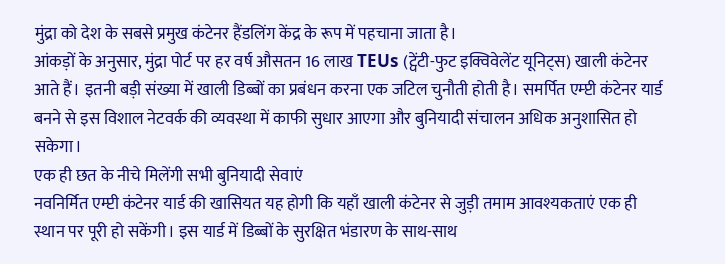मुंद्रा को देश के सबसे प्रमुख कंटेनर हैंडलिंग केंद्र के रूप में पहचाना जाता है।
आंकड़ों के अनुसार, मुंद्रा पोर्ट पर हर वर्ष औसतन 16 लाख TEUs (ट्वेंटी-फुट इक्विवेलेंट यूनिट्स) खाली कंटेनर आते हैं। इतनी बड़ी संख्या में खाली डिब्बों का प्रबंधन करना एक जटिल चुनौती होती है। समर्पित एम्प्टी कंटेनर यार्ड बनने से इस विशाल नेटवर्क की व्यवस्था में काफी सुधार आएगा और बुनियादी संचालन अधिक अनुशासित हो सकेगा।
एक ही छत के नीचे मिलेंगी सभी बुनियादी सेवाएं
नवनिर्मित एम्प्टी कंटेनर यार्ड की खासियत यह होगी कि यहाँ खाली कंटेनर से जुड़ी तमाम आवश्यकताएं एक ही स्थान पर पूरी हो सकेंगी। इस यार्ड में डिब्बों के सुरक्षित भंडारण के साथ-साथ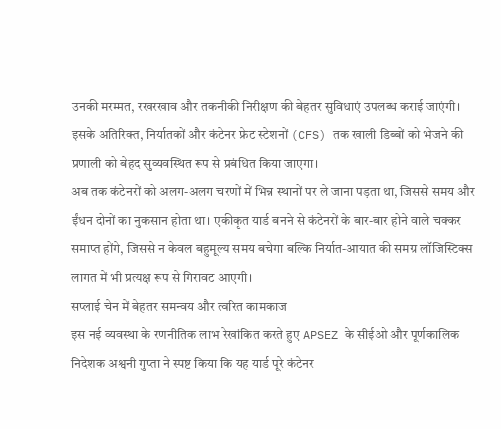उनकी मरम्मत, रखरखाव और तकनीकी निरीक्षण की बेहतर सुविधाएं उपलब्ध कराई जाएंगी। इसके अतिरिक्त, निर्यातकों और कंटेनर फ्रेट स्टेशनों (CFS) तक खाली डिब्बों को भेजने की प्रणाली को बेहद सुव्यवस्थित रूप से प्रबंधित किया जाएगा।
अब तक कंटेनरों को अलग-अलग चरणों में भिन्न स्थानों पर ले जाना पड़ता था, जिससे समय और ईंधन दोनों का नुकसान होता था। एकीकृत यार्ड बनने से कंटेनरों के बार-बार होने वाले चक्कर समाप्त होंगे, जिससे न केवल बहुमूल्य समय बचेगा बल्कि निर्यात-आयात की समग्र लॉजिस्टिक्स लागत में भी प्रत्यक्ष रूप से गिरावट आएगी।
सप्लाई चेन में बेहतर समन्वय और त्वरित कामकाज
इस नई व्यवस्था के रणनीतिक लाभ रेखांकित करते हुए APSEZ के सीईओ और पूर्णकालिक निदेशक अश्वनी गुप्ता ने स्पष्ट किया कि यह यार्ड पूरे कंटेनर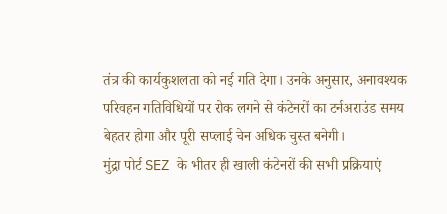तंत्र की कार्यकुशलता को नई गति देगा। उनके अनुसार, अनावश्यक परिवहन गतिविधियों पर रोक लगने से कंटेनरों का टर्नअराउंड समय बेहतर होगा और पूरी सप्लाई चेन अधिक चुस्त बनेगी।
मुंद्रा पोर्ट SEZ के भीतर ही खाली कंटेनरों की सभी प्रक्रियाएं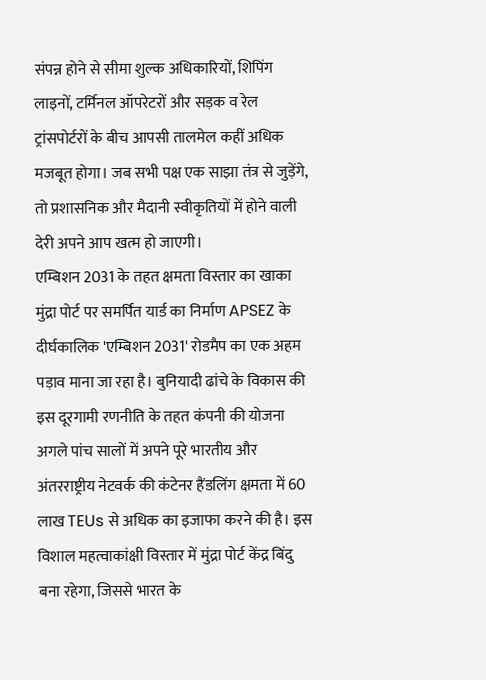संपन्न होने से सीमा शुल्क अधिकारियों, शिपिंग लाइनों, टर्मिनल ऑपरेटरों और सड़क व रेल ट्रांसपोर्टरों के बीच आपसी तालमेल कहीं अधिक मजबूत होगा। जब सभी पक्ष एक साझा तंत्र से जुड़ेंगे, तो प्रशासनिक और मैदानी स्वीकृतियों में होने वाली देरी अपने आप खत्म हो जाएगी।
एम्बिशन 2031 के तहत क्षमता विस्तार का खाका
मुंद्रा पोर्ट पर समर्पित यार्ड का निर्माण APSEZ के दीर्घकालिक 'एम्बिशन 2031' रोडमैप का एक अहम पड़ाव माना जा रहा है। बुनियादी ढांचे के विकास की इस दूरगामी रणनीति के तहत कंपनी की योजना अगले पांच सालों में अपने पूरे भारतीय और अंतरराष्ट्रीय नेटवर्क की कंटेनर हैंडलिंग क्षमता में 60 लाख TEUs से अधिक का इजाफा करने की है। इस विशाल महत्वाकांक्षी विस्तार में मुंद्रा पोर्ट केंद्र बिंदु बना रहेगा, जिससे भारत के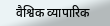वैश्विक व्यापारिक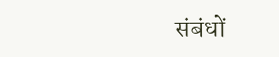संबंधों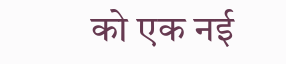को एक नई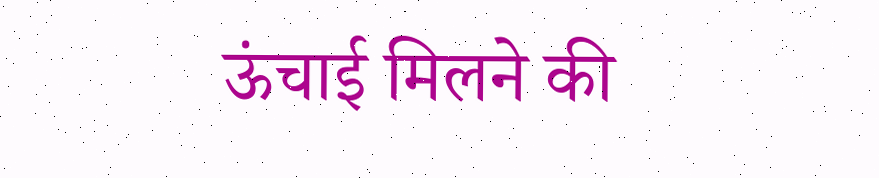ऊंचाई मिलने की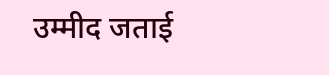उम्मीद जताई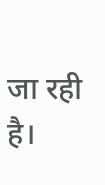जा रही है।